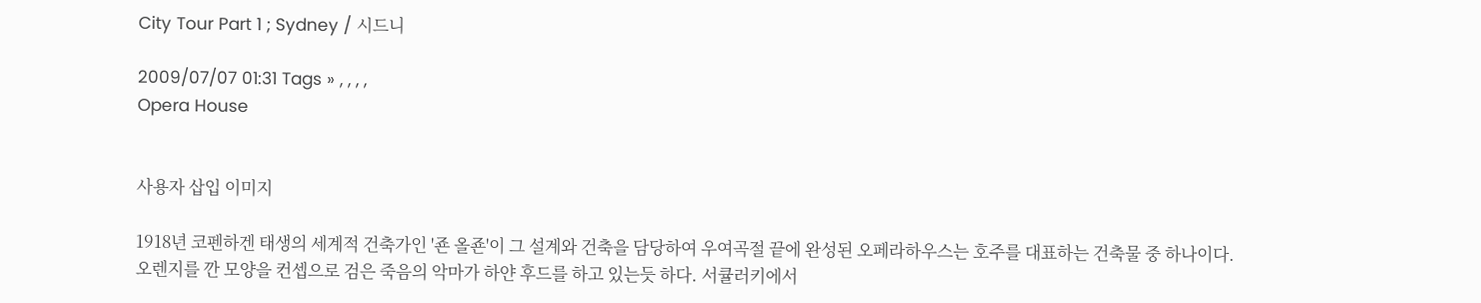City Tour Part 1 ; Sydney / 시드니

2009/07/07 01:31 Tags » , , , ,
Opera House


사용자 삽입 이미지

1918년 코펜하겐 태생의 세계적 건축가인 '죤 올죤'이 그 설계와 건축을 담당하여 우여곡절 끝에 완성된 오페라하우스는 호주를 대표하는 건축물 중 하나이다.
오렌지를 깐 모양을 컨셉으로 검은 죽음의 악마가 하얀 후드를 하고 있는듯 하다. 서큘러키에서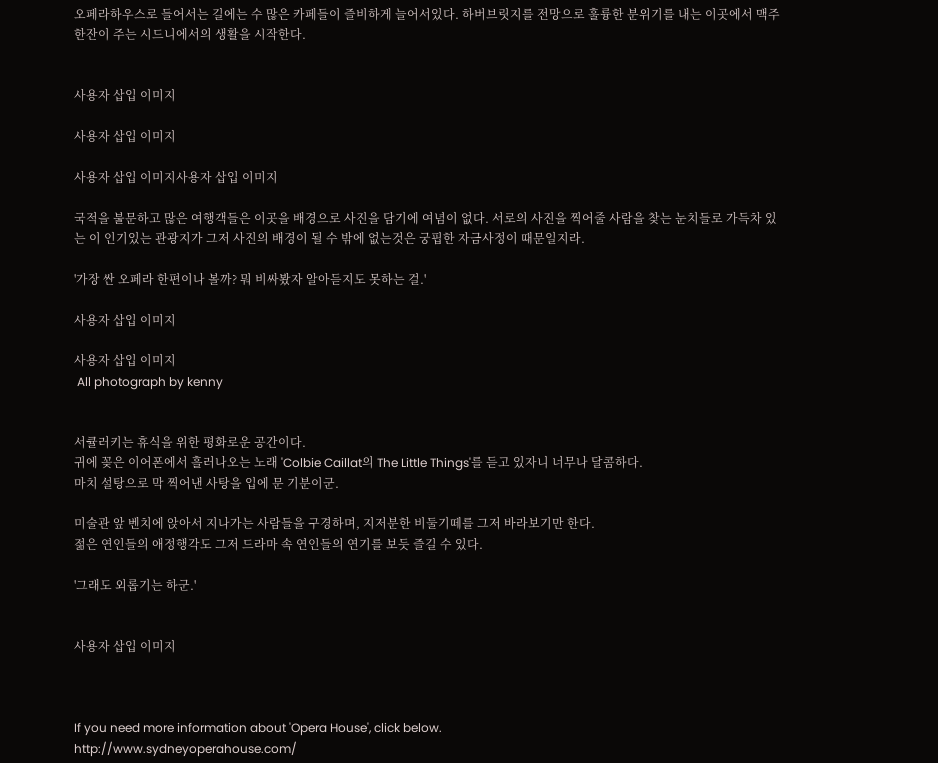오페라하우스로 들어서는 길에는 수 많은 카페들이 즐비하게 늘어서있다. 하버브릿지를 전망으로 훌륭한 분위기를 내는 이곳에서 맥주 한잔이 주는 시드니에서의 생활을 시작한다.


사용자 삽입 이미지

사용자 삽입 이미지

사용자 삽입 이미지사용자 삽입 이미지

국적을 불문하고 많은 여행객들은 이곳을 배경으로 사진을 담기에 여념이 없다. 서로의 사진을 찍어줄 사람을 찾는 눈치들로 가득차 있는 이 인기있는 관광지가 그저 사진의 배경이 될 수 밖에 없는것은 궁핍한 자금사정이 때문일지라.

'가장 싼 오페라 한편이나 볼까? 뭐 비싸봤자 알아듣지도 못하는 걸.'

사용자 삽입 이미지

사용자 삽입 이미지
 All photograph by kenny


서큘러키는 휴식을 위한 평화로운 공간이다.
귀에 꽂은 이어폰에서 흘러나오는 노래 'Colbie Caillat의 The Little Things'를 듣고 있자니 너무나 달콤하다.
마치 설탕으로 막 찍어낸 사탕을 입에 문 기분이군.

미술관 앞 벤치에 앉아서 지나가는 사람들을 구경하며, 지저분한 비둘기떼를 그저 바라보기만 한다.
젊은 연인들의 애정행각도 그저 드라마 속 연인들의 연기를 보듯 즐길 수 있다.

'그래도 외롭기는 하군.'


사용자 삽입 이미지



If you need more information about 'Opera House', click below.
http://www.sydneyoperahouse.com/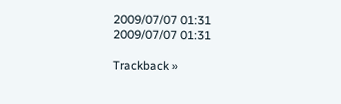2009/07/07 01:31 2009/07/07 01:31

Trackback »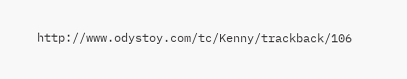http://www.odystoy.com/tc/Kenny/trackback/106